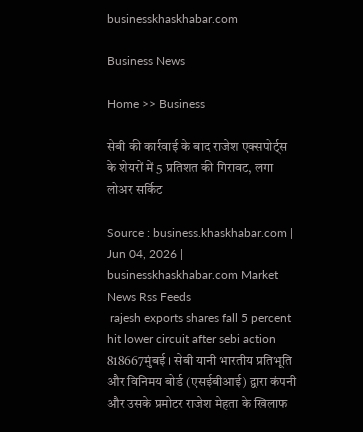businesskhaskhabar.com

Business News

Home >> Business

सेबी की कार्रवाई के बाद राजेश एक्सपोर्ट्स के शेयरों में 5 प्रतिशत की गिरावट, लगा लोअर सर्किट

Source : business.khaskhabar.com | Jun 04, 2026 | businesskhaskhabar.com Market News Rss Feeds
 rajesh exports shares fall 5 percent hit lower circuit after sebi action 818667मुंबई । सेबी यानी भारतीय प्रतिभूति और विनिमय बोर्ड (एसईबीआई) द्वारा कंपनी और उसके प्रमोटर राजेश मेहता के खिलाफ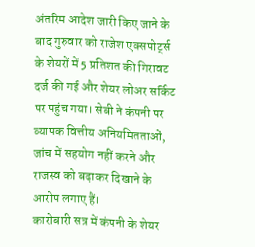अंतरिम आदेश जारी किए जाने के बाद गुरुवार को राजेश एक्सपोर्ट्स के शेयरों में 5 प्रतिशत की गिरावट दर्ज की गई और शेयर लोअर सर्किट पर पहुंच गया। सेबी ने कंपनी पर व्यापक वित्तीय अनियमितताओं, जांच में सहयोग नहीं करने और राजस्व को बढ़ाकर दिखाने के आरोप लगाए हैं।
कारोबारी सत्र में कंपनी के शेयर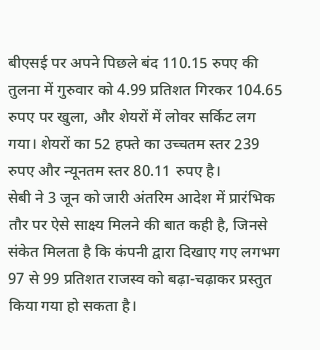बीएसई पर अपने पिछले बंद 110.15 रुपए की तुलना में गुरुवार को 4.99 प्रतिशत गिरकर 104.65 रुपए पर खुला, और शेयरों में लोवर सर्किट लग गया। शेयरों का 52 हफ्ते का उच्चतम स्तर 239 रुपए और न्यूनतम स्तर 80.11 रुपए है।
सेबी ने 3 जून को जारी अंतरिम आदेश में प्रारंभिक तौर पर ऐसे साक्ष्य मिलने की बात कही है, जिनसे संकेत मिलता है कि कंपनी द्वारा दिखाए गए लगभग 97 से 99 प्रतिशत राजस्व को बढ़ा-चढ़ाकर प्रस्तुत किया गया हो सकता है।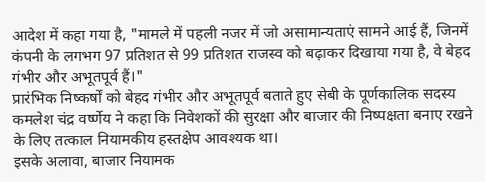आदेश में कहा गया है, "मामले में पहली नजर में जो असामान्यताएं सामने आई हैं, जिनमें कंपनी के लगभग 97 प्रतिशत से 99 प्रतिशत राजस्व को बढ़ाकर दिखाया गया है, वे बेहद गंभीर और अभूतपूर्व हैं।"
प्रारंभिक निष्कर्षों को बेहद गंभीर और अभूतपूर्व बताते हुए सेबी के पूर्णकालिक सदस्य कमलेश चंद्र वर्ष्णेय ने कहा कि निवेशकों की सुरक्षा और बाजार की निष्पक्षता बनाए रखने के लिए तत्काल नियामकीय हस्तक्षेप आवश्यक था।
इसके अलावा, बाजार नियामक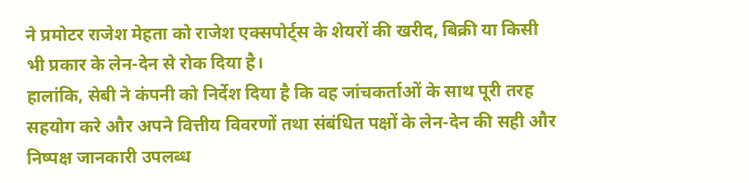ने प्रमोटर राजेश मेहता को राजेश एक्सपोर्ट्स के शेयरों की खरीद, बिक्री या किसी भी प्रकार के लेन-देन से रोक दिया है।
हालांकि, सेबी ने कंपनी को निर्देश दिया है कि वह जांचकर्ताओं के साथ पूरी तरह सहयोग करे और अपने वित्तीय विवरणों तथा संबंधित पक्षों के लेन-देन की सही और निष्पक्ष जानकारी उपलब्ध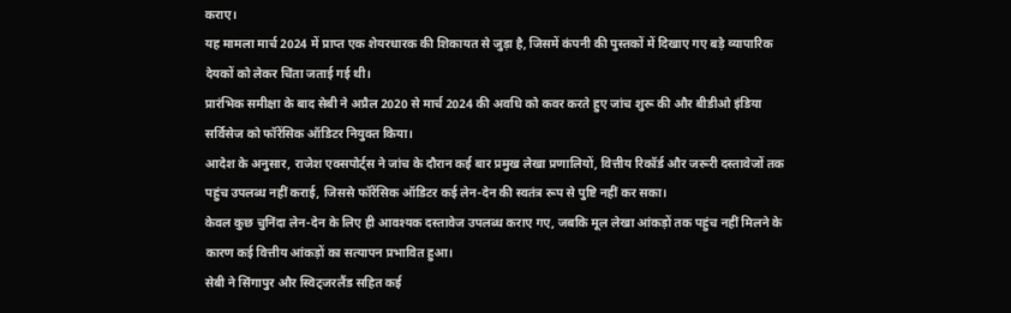कराए।
यह मामला मार्च 2024 में प्राप्त एक शेयरधारक की शिकायत से जुड़ा है, जिसमें कंपनी की पुस्तकों में दिखाए गए बड़े व्यापारिक देयकों को लेकर चिंता जताई गई थी।
प्रारंभिक समीक्षा के बाद सेबी ने अप्रैल 2020 से मार्च 2024 की अवधि को कवर करते हुए जांच शुरू की और बीडीओ इंडिया सर्विसेज को फॉरेंसिक ऑडिटर नियुक्त किया।
आदेश के अनुसार, राजेश एक्सपोर्ट्स ने जांच के दौरान कई बार प्रमुख लेखा प्रणालियों, वित्तीय रिकॉर्ड और जरूरी दस्तावेजों तक पहुंच उपलब्ध नहीं कराई, जिससे फॉरेंसिक ऑडिटर कई लेन-देन की स्वतंत्र रूप से पुष्टि नहीं कर सका।
केवल कुछ चुनिंदा लेन-देन के लिए ही आवश्यक दस्तावेज उपलब्ध कराए गए, जबकि मूल लेखा आंकड़ों तक पहुंच नहीं मिलने के कारण कई वित्तीय आंकड़ों का सत्यापन प्रभावित हुआ।
सेबी ने सिंगापुर और स्विट्जरलैंड सहित कई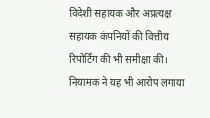विदेशी सहायक और अप्रत्यक्ष सहायक कंपनियों की वित्तीय रिपोर्टिंग की भी समीक्षा की।
नियामक ने यह भी आरोप लगाया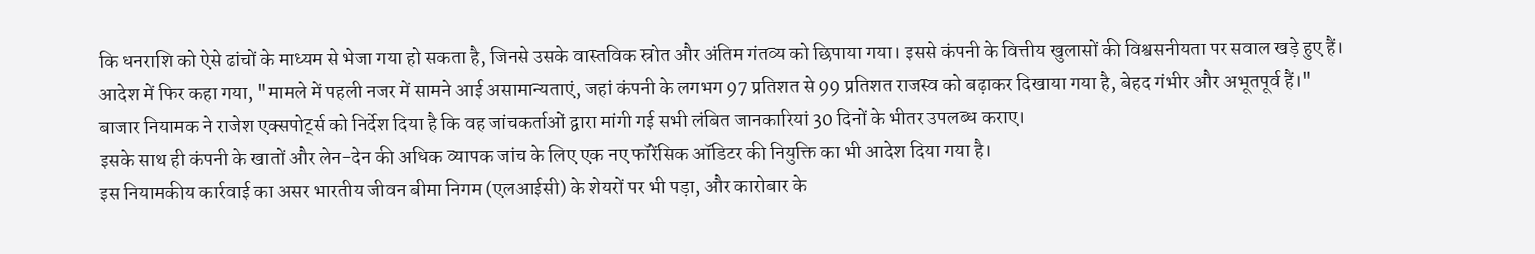कि धनराशि को ऐसे ढांचों के माध्यम से भेजा गया हो सकता है, जिनसे उसके वास्तविक स्रोत और अंतिम गंतव्य को छिपाया गया। इससे कंपनी के वित्तीय खुलासों की विश्वसनीयता पर सवाल खड़े हुए हैं।
आदेश में फिर कहा गया, "मामले में पहली नजर में सामने आई असामान्यताएं, जहां कंपनी के लगभग 97 प्रतिशत से 99 प्रतिशत राजस्व को बढ़ाकर दिखाया गया है, बेहद गंभीर और अभूतपूर्व हैं।"
बाजार नियामक ने राजेश एक्सपोर्ट्स को निर्देश दिया है कि वह जांचकर्ताओं द्वारा मांगी गई सभी लंबित जानकारियां 30 दिनों के भीतर उपलब्ध कराए।
इसके साथ ही कंपनी के खातों और लेन-देन की अधिक व्यापक जांच के लिए एक नए फॉरेंसिक ऑडिटर की नियुक्ति का भी आदेश दिया गया है।
इस नियामकीय कार्रवाई का असर भारतीय जीवन बीमा निगम (एलआईसी) के शेयरों पर भी पड़ा, और कारोबार के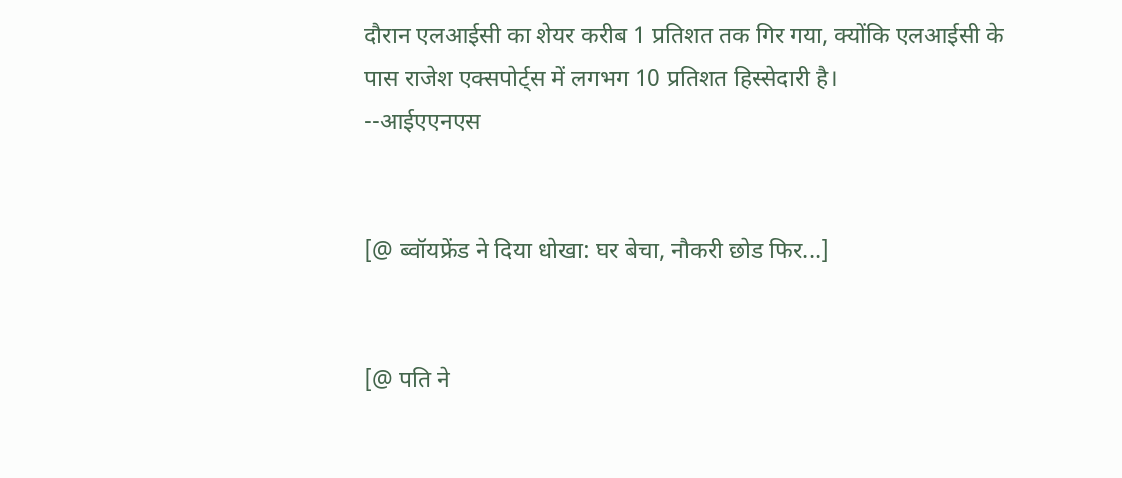दौरान एलआईसी का शेयर करीब 1 प्रतिशत तक गिर गया, क्योंकि एलआईसी के पास राजेश एक्सपोर्ट्स में लगभग 10 प्रतिशत हिस्सेदारी है।
--आईएएनएस


[@ ब्वॉयफ्रेंड ने दिया धोखा: घर बेचा, नौकरी छोड फिर...]


[@ पति ने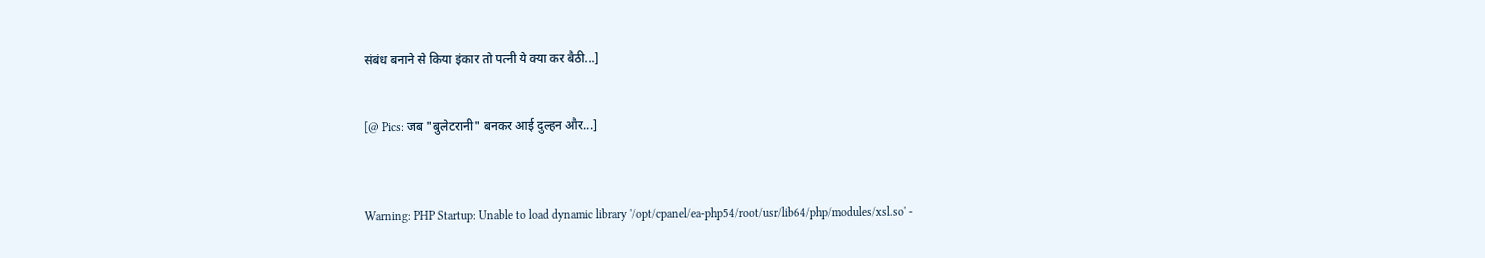संबंध बनाने से किया इंकार तो पत्नी ये क्या कर बैठी...]


[@ Pics: जब "बुलेटरानी" बनकर आई दुल्हन और...]



Warning: PHP Startup: Unable to load dynamic library '/opt/cpanel/ea-php54/root/usr/lib64/php/modules/xsl.so' -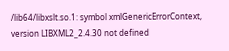/lib64/libxslt.so.1: symbol xmlGenericErrorContext, version LIBXML2_2.4.30 not defined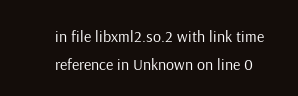in file libxml2.so.2 with link time reference in Unknown on line 0